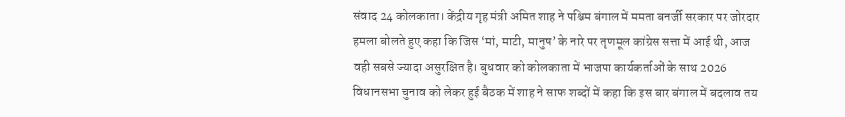संवाद 24 कोलकाता। केंद्रीय गृह मंत्री अमित शाह ने पश्चिम बंगाल में ममता बनर्जी सरकार पर जोरदार हमला बोलते हुए कहा कि जिस ‘मां, माटी, मानुष’ के नारे पर तृणमूल कांग्रेस सत्ता में आई थी, आज वही सबसे ज्यादा असुरक्षित है। बुधवार को कोलकाता में भाजपा कार्यकर्ताओं के साथ 2026 विधानसभा चुनाव को लेकर हुई बैठक में शाह ने साफ शब्दों में कहा कि इस बार बंगाल में बदलाव तय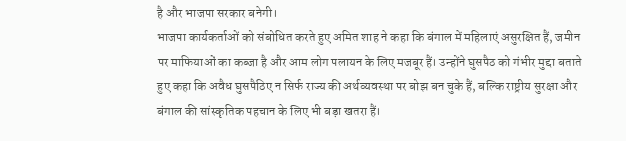है और भाजपा सरकार बनेगी।
भाजपा कार्यकर्ताओं को संबोधित करते हुए अमित शाह ने कहा कि बंगाल में महिलाएं असुरक्षित हैं, जमीन पर माफियाओं का कब्जा है और आम लोग पलायन के लिए मजबूर हैं। उन्होंने घुसपैठ को गंभीर मुद्दा बताते हुए कहा कि अवैध घुसपैठिए न सिर्फ राज्य की अर्थव्यवस्था पर बोझ बन चुके हैं, बल्कि राष्ट्रीय सुरक्षा और बंगाल की सांस्कृतिक पहचान के लिए भी बड़ा खतरा हैं।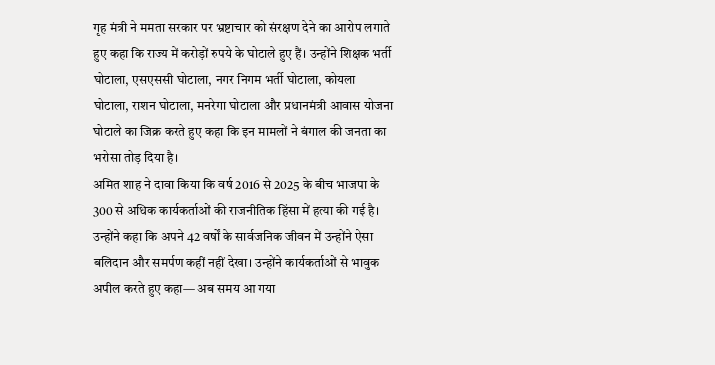गृह मंत्री ने ममता सरकार पर भ्रष्टाचार को संरक्षण देने का आरोप लगाते हुए कहा कि राज्य में करोड़ों रुपये के घोटाले हुए हैं। उन्होंने शिक्षक भर्ती घोटाला, एसएससी घोटाला, नगर निगम भर्ती घोटाला, कोयला घोटाला, राशन घोटाला, मनरेगा घोटाला और प्रधानमंत्री आवास योजना घोटाले का जिक्र करते हुए कहा कि इन मामलों ने बंगाल की जनता का भरोसा तोड़ दिया है।
अमित शाह ने दावा किया कि वर्ष 2016 से 2025 के बीच भाजपा के 300 से अधिक कार्यकर्ताओं की राजनीतिक हिंसा में हत्या की गई है। उन्होंने कहा कि अपने 42 वर्षों के सार्वजनिक जीवन में उन्होंने ऐसा बलिदान और समर्पण कहीं नहीं देखा। उन्होंने कार्यकर्ताओं से भावुक अपील करते हुए कहा— अब समय आ गया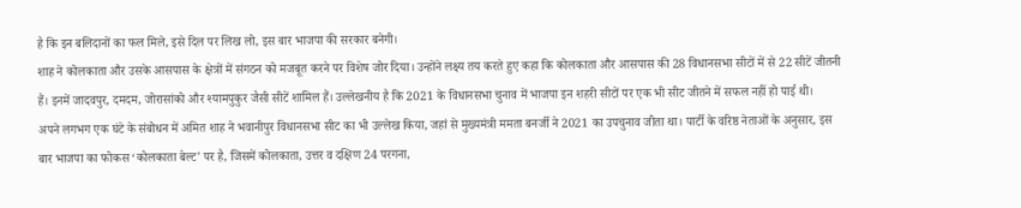है कि इन बलिदानों का फल मिले, इसे दिल पर लिख लो, इस बार भाजपा की सरकार बनेगी।
शाह ने कोलकाता और उसके आसपास के क्षेत्रों में संगठन को मजबूत करने पर विशेष जोर दिया। उन्होंने लक्ष्य तय करते हुए कहा कि कोलकाता और आसपास की 28 विधानसभा सीटों में से 22 सीटें जीतनी हैं। इनमें जादवपुर, दमदम, जोरासांको और श्यामपुकुर जैसी सीटें शामिल हैं। उल्लेखनीय है कि 2021 के विधानसभा चुनाव में भाजपा इन शहरी सीटों पर एक भी सीट जीतने में सफल नहीं हो पाई थी।
अपने लगभग एक घंटे के संबोधन में अमित शाह ने भवानीपुर विधानसभा सीट का भी उल्लेख किया, जहां से मुख्यमंत्री ममता बनर्जी ने 2021 का उपचुनाव जीता था। पार्टी के वरिष्ठ नेताओं के अनुसार, इस बार भाजपा का फोकस ‘कोलकाता बेल्ट’ पर है, जिसमें कोलकाता, उत्तर व दक्षिण 24 परगना,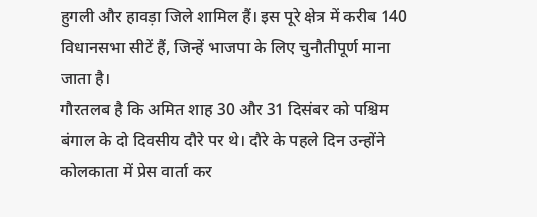हुगली और हावड़ा जिले शामिल हैं। इस पूरे क्षेत्र में करीब 140 विधानसभा सीटें हैं, जिन्हें भाजपा के लिए चुनौतीपूर्ण माना जाता है।
गौरतलब है कि अमित शाह 30 और 31 दिसंबर को पश्चिम बंगाल के दो दिवसीय दौरे पर थे। दौरे के पहले दिन उन्होंने कोलकाता में प्रेस वार्ता कर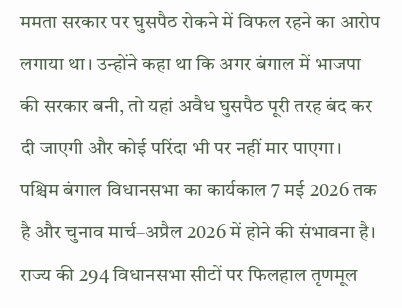ममता सरकार पर घुसपैठ रोकने में विफल रहने का आरोप लगाया था। उन्होंने कहा था कि अगर बंगाल में भाजपा की सरकार बनी, तो यहां अवैध घुसपैठ पूरी तरह बंद कर दी जाएगी और कोई परिंदा भी पर नहीं मार पाएगा।
पश्चिम बंगाल विधानसभा का कार्यकाल 7 मई 2026 तक है और चुनाव मार्च–अप्रैल 2026 में होने की संभावना है। राज्य की 294 विधानसभा सीटों पर फिलहाल तृणमूल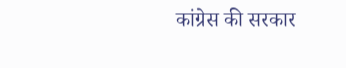कांग्रेस की सरकार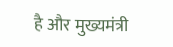है और मुख्यमंत्री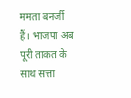ममता बनर्जी हैं। भाजपा अब पूरी ताकत के साथ सत्ता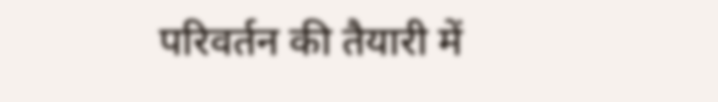परिवर्तन की तैयारी में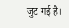जुट गई है।